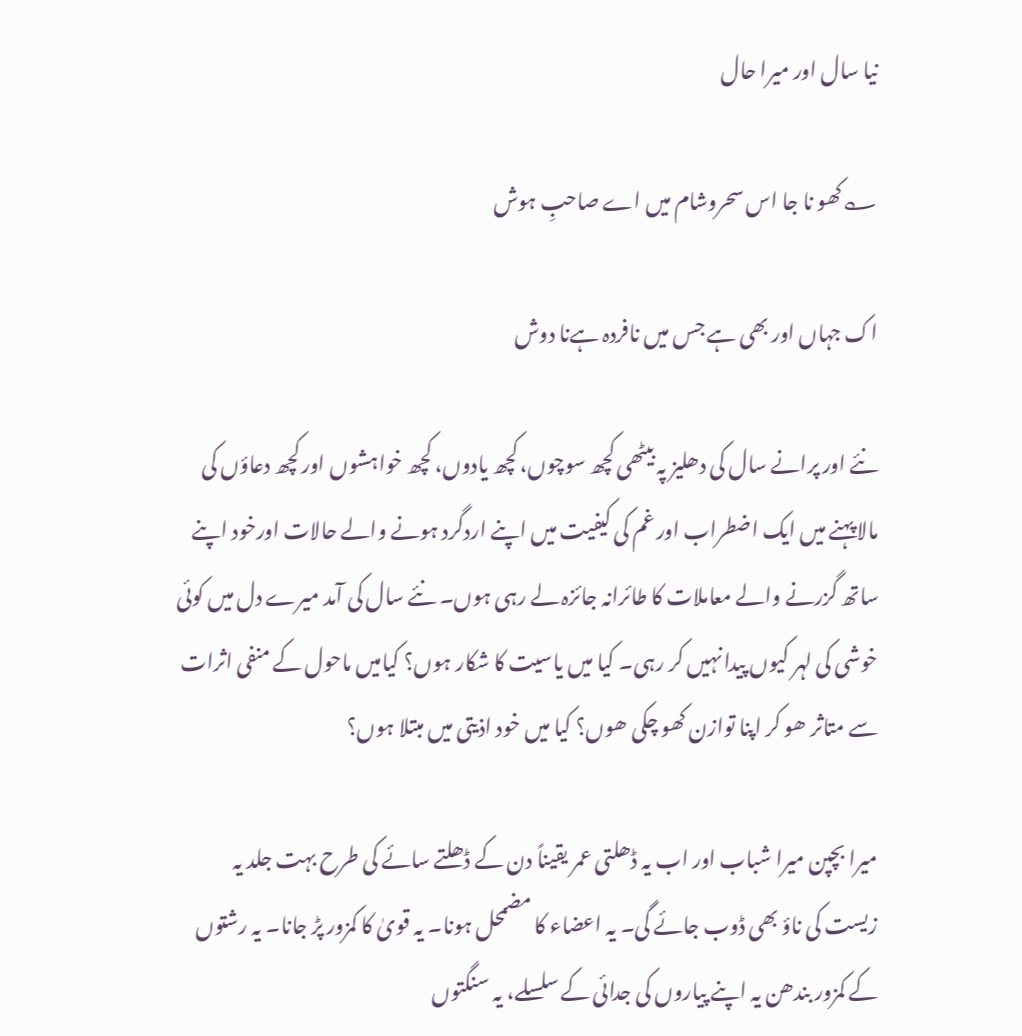نیا سال اور میرا حال

؎کھو نا جا اس سحروشام میں اے صاحبِ ہوش

اک جہاں اور بھی ہے جس میں نافردہ ہےنا دوش

نئے اور پرانے سال کی دھلیز پہ بیٹھی کچھ سوچوں، کچھ یادوں، کچھ خواہشوں اور کچھ دعاؤں کی مالا پہنے میں ایک اضطراب اور غم کی کیفیت میں اپنے اردگرد ہونے والے حالات اورخود اپنے ساتھ گزرنے والے معاملات کا طائرانہ جائزہ لے رہی ہوں۔ نئے سال کی آمد میرے دل میں کوئی خوشی کی لہر کیوں پیدا نہیں کر رہی۔ کیا میں یاسیت کا شکار ہوں؟ کیامیں ماحول کے منفی اثرات سے متاثر ھو کر اپنا توازن کھو چکی ھوں؟ کیا میں خود اذیتی میں مبتلا ہوں؟

میرا بچپن میرا شباب اور اب یہ ڈھلتی عمر یقیناً دن کے ڈھلتے سائے کی طرح بہت جلد یہ زیست کی ناؤ بھی ڈوب جائے گی۔ یہ اعضاء کا مضمحل ہونا۔ یہ قویٰ کا کمزور پڑ جانا۔ یہ رشتوں کے کمزور بندھن یہ اپنے پیاروں کی جدائی کے سلسلے، یہ سنگتوں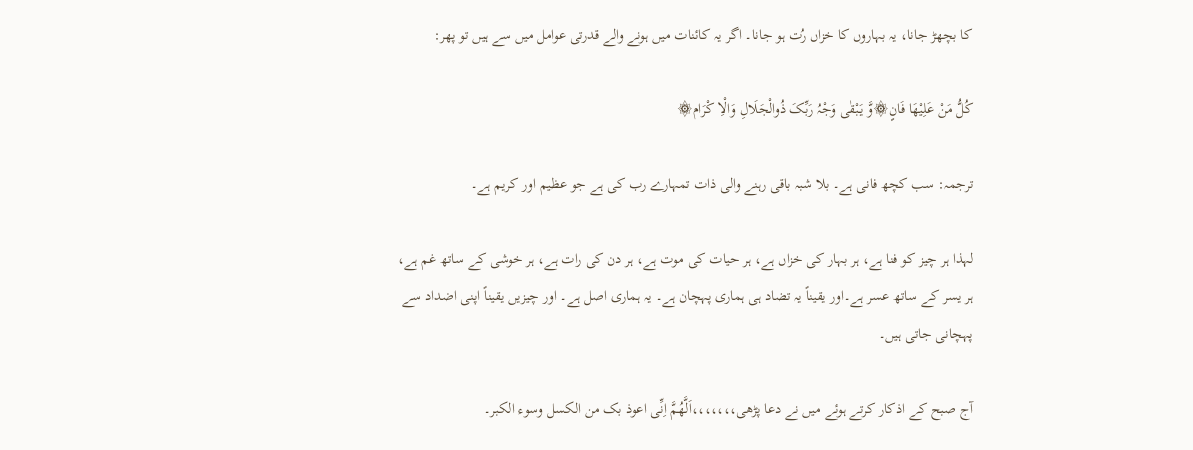کا بچھڑ جانا، یہ بہاروں کا خزاں رُت ہو جانا۔ اگر یہ کائنات میں ہونے والے قدرتی عوامل میں سے ہیں تو پھر:

کُلُّ مَنْ عَلِیْھَا فَانٍ۞وَّ یَبْقٰی وَجْہُ رَبِّکَ ذُوالْجَلَالِ وَالْاِ کْرَام۞

ترجمہ: سب کچھ فانی ہے۔ بلا شبہ باقی رہنے والی ذات تمہارے رب کی ہے جو عظیم اور کریم ہے۔

لہذا ہر چیز کو فنا ہے، ہر بہار کی خزاں ہے، ہر حیات کی موت ہے، ہر دن کی رات ہے، ہر خوشی کے ساتھ غم ہے، ہر یسر کے ساتھ عسر ہے۔اور یقیناً یہ تضاد ہی ہماری پہچان ہے۔ یہ ہماری اصل ہے۔ اور چیزیں یقیناً اپنی اضداد سے پہچانی جاتی ہیں۔

آج صبح کے اذکار کرتے ہوئے میں نے دعا پڑھی،،،،،،،اَلَّھُمَّ اِنِّی اعوذ بک من الکسل وسوء الکبر۔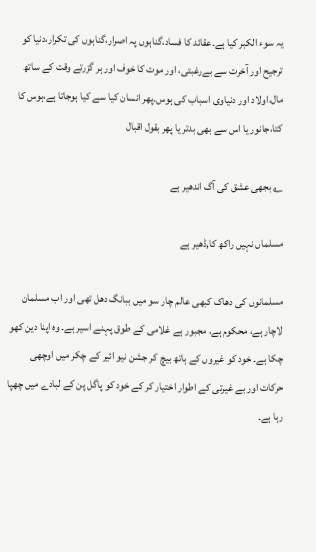یہ سوء الکبر کیا ہے۔عقائد کا فساد،گناہوں پہ اصرار،گناہوں کی تکرار،دنیا کو ترجیح اور آخرت سے بےرغبتی، اور موت کا خوف اور ہر گزرتے وقت کے ساتھ مال،اولاد اور دنیاوی اسباب کی ہوس۔پھر انسان کیا سے کیا ہوجاتا ہے،ہوس کا کتا،جانور یا اس سے بھی بدتر یا پھر بقول اقبال

؎ بجھی عشق کی آگ اندھیر ہے

مسلماں نہیں راکھ کا,ڈھیر ہے

مسلمانوں کی دھاک کبھی عالم چار سو میں ببانگ دھل تھی اور اب مسلمان لاچار ہے، محکوم ہے، مجبور ہے غلامی کے طوق پہنے اسیر ہے۔ وہ اپنا دین کھو چکا ہے۔ خود کو غیروں کے ہاتھ بیچ کر جشن نیو ائیر کے چکر میں اوچھی حرکات اور بے غیرتی کے اطوار اختیار کر کے خود کو پاگل پن کے لبادے میں چھپا رہا ہے۔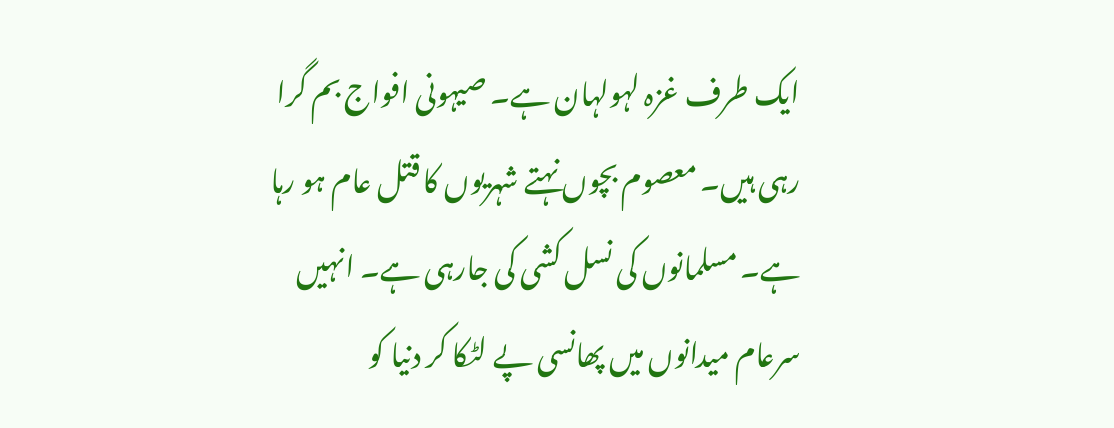ایک طرف غزہ لہولہان ہے۔ صیہونی افواج بم گرا رہی ہیں۔ معصوم بچوں نہتے شہریوں کا قتل عام ہو رہا ہے۔ مسلمانوں کی نسل کشی کی جارہی ہے۔ انہیں سرعام میدانوں میں پھانسی پے لٹکا کر دنیا کو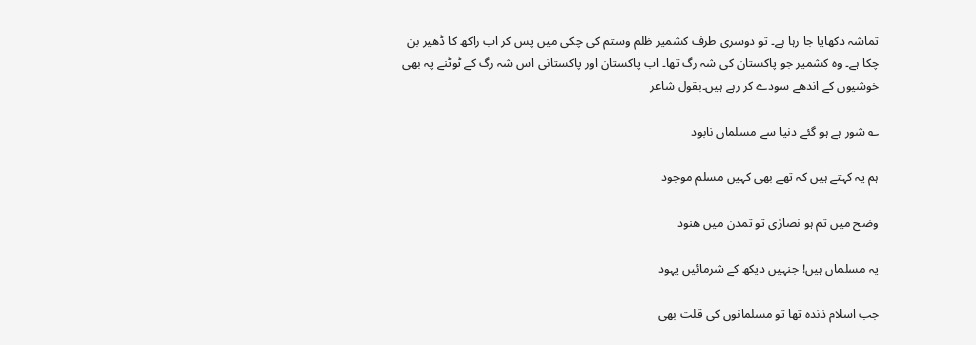تماشہ دکھایا جا رہا ہے۔ تو دوسری طرف کشمیر ظلم وستم کی چکی میں پس کر اب راکھ کا ڈھیر بن چکا ہے۔ وہ کشمیر جو پاکستان کی شہ رگ تھا۔ اب پاکستان اور پاکستانی اس شہ رگ کے ٹوٹنے پہ بھی خوشیوں کے اندھے سودے کر رہے ہیں۔بقول شاعر

؎ شور ہے ہو گئے دنیا سے مسلماں نابود

ہم یہ کہتے ہیں کہ تھے بھی کہیں مسلم موجود

وضح میں تم ہو نصارٰی تو تمدن میں ھنود

یہ مسلماں ہیں! جنہیں دیکھ کے شرمائیں یہود

جب اسلام ذندہ تھا تو مسلمانوں کی قلت بھی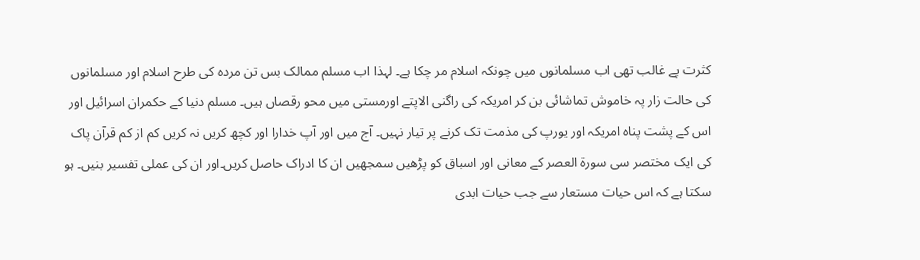کثرت پے غالب تھی اب مسلمانوں میں چونکہ اسلام مر چکا ہے۔ لہذا اب مسلم ممالک بس تن مردہ کی طرح اسلام اور مسلمانوں کی حالت زار پہ خاموش تماشائی بن کر امریکہ کی راگنی الاپتے اورمستی میں محو رقصاں ہیں۔ مسلم دنیا کے حکمران اسرائیل اور اس کے پشت پناہ امریکہ اور یورپ کی مذمت تک کرنے پر تیار نہیں۔ آج میں اور آپ خدارا اور کچھ کریں نہ کریں کم از کم قرآن پاک کی ایک مختصر سی سورة العصر کے معانی اور اسباق کو پڑھیں سمجھیں ان کا ادراک حاصل کریں۔اور ان کی عملی تفسیر بنیں۔ ہو سکتا ہے کہ اس حیات مستعار سے جب حیات ابدی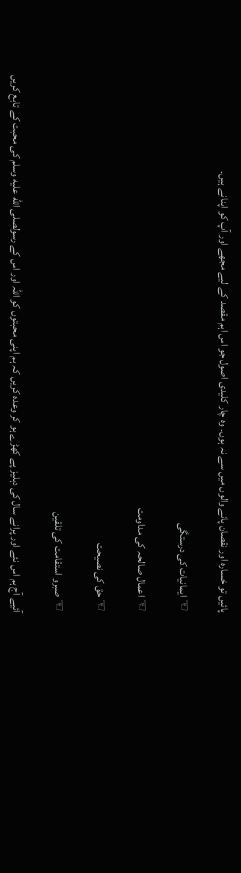پائیں تو خسارہ اور نقصان پانے والوں میں سے نہ ہوں۔ وہ چار کلیدی اصول جو اس اہم مقصد کے لیے مجھے اور آپ کو اپنانے ہیں۔

☜ ایمانیات کی درستگی

☜ اعمال صالحہ کی مداومت

☜ حق کی نصیحت

☜ صبرو استقامت کی تلقین

آئیے آج ہم اس نئے اور پرانے سال کی دہلیز پے کھڑے ہو کر وعدہ کریں کہ ہم اپنی محبتوں کو اللہ اور اس کے رسولصلى الله عليه وسلم کی محبت کے تابع کریں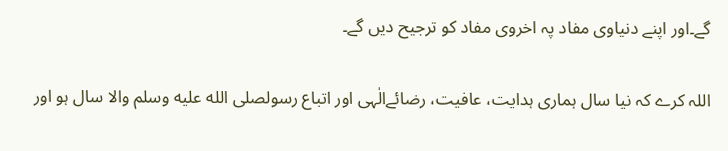گے۔اور اپنے دنیاوی مفاد پہ اخروی مفاد کو ترجیح دیں گے۔

اللہ کرے کہ نیا سال ہماری ہدایت، عافیت، رضائےالٰہی اور اتباع رسولصلى الله عليه وسلم والا سال ہو اور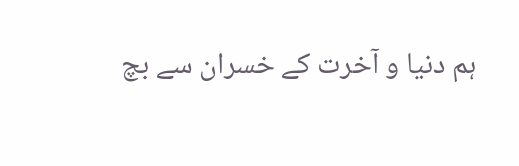ہم دنیا و آخرت کے خسران سے بچ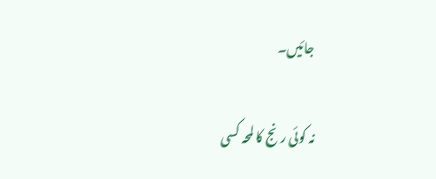جائیں۔

نہ کوئی رنج کا لمحہ کسی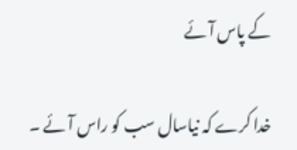کے پاس آئے

خدا کرے کہ نیاسال سب کو راس آئے ۔